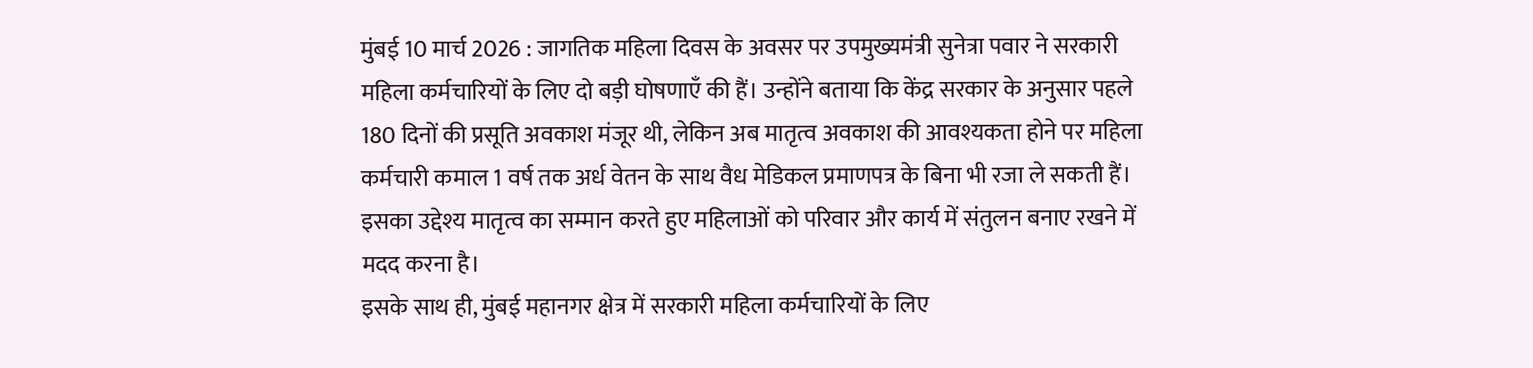मुंबई 10 मार्च 2026 : जागतिक महिला दिवस के अवसर पर उपमुख्यमंत्री सुनेत्रा पवार ने सरकारी महिला कर्मचारियों के लिए दो बड़ी घोषणाएँ की हैं। उन्होंने बताया कि केंद्र सरकार के अनुसार पहले 180 दिनों की प्रसूति अवकाश मंजूर थी, लेकिन अब मातृत्व अवकाश की आवश्यकता होने पर महिला कर्मचारी कमाल 1 वर्ष तक अर्ध वेतन के साथ वैध मेडिकल प्रमाणपत्र के बिना भी रजा ले सकती हैं। इसका उद्देश्य मातृत्व का सम्मान करते हुए महिलाओं को परिवार और कार्य में संतुलन बनाए रखने में मदद करना है।
इसके साथ ही, मुंबई महानगर क्षेत्र में सरकारी महिला कर्मचारियों के लिए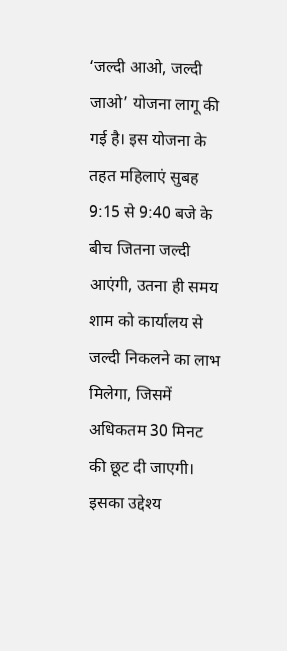‘जल्दी आओ, जल्दी जाओ’ योजना लागू की गई है। इस योजना के तहत महिलाएं सुबह 9:15 से 9:40 बजे के बीच जितना जल्दी आएंगी, उतना ही समय शाम को कार्यालय से जल्दी निकलने का लाभ मिलेगा, जिसमें अधिकतम 30 मिनट की छूट दी जाएगी। इसका उद्देश्य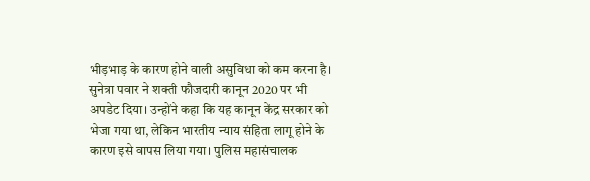भीड़भाड़ के कारण होने वाली असुविधा को कम करना है।
सुनेत्रा पवार ने शक्ती फौजदारी कानून 2020 पर भी अपडेट दिया। उन्होंने कहा कि यह कानून केंद्र सरकार को भेजा गया था, लेकिन भारतीय न्याय संहिता लागू होने के कारण इसे वापस लिया गया। पुलिस महासंचालक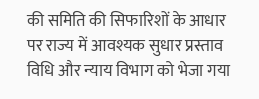की समिति की सिफारिशों के आधार पर राज्य में आवश्यक सुधार प्रस्ताव विधि और न्याय विभाग को भेजा गया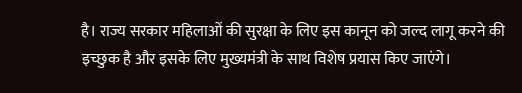है। राज्य सरकार महिलाओं की सुरक्षा के लिए इस कानून को जल्द लागू करने की इच्छुक है और इसके लिए मुख्यमंत्री के साथ विशेष प्रयास किए जाएंगे।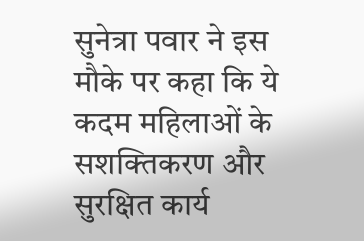सुनेत्रा पवार ने इस मौके पर कहा कि ये कदम महिलाओं के सशक्तिकरण और सुरक्षित कार्य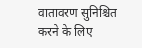वातावरण सुनिश्चित करने के लिए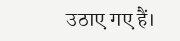उठाए गए हैं।